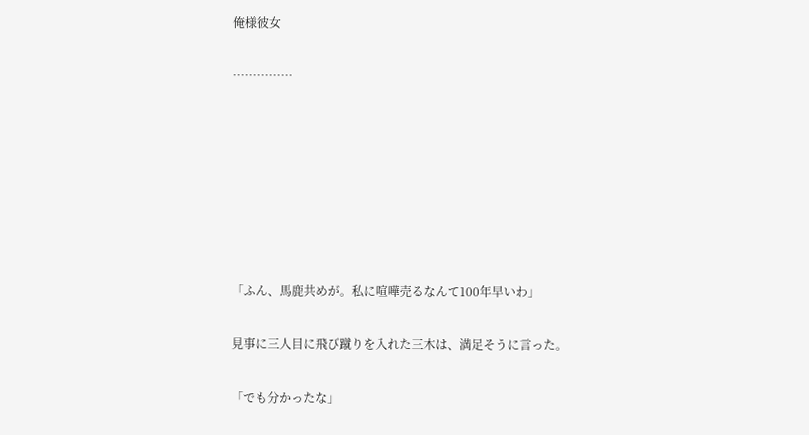俺様彼女

……………







「ふん、馬鹿共めが。私に喧嘩売るなんて100年早いわ」

見事に三人目に飛び蹴りを入れた三木は、満足そうに言った。

「でも分かったな」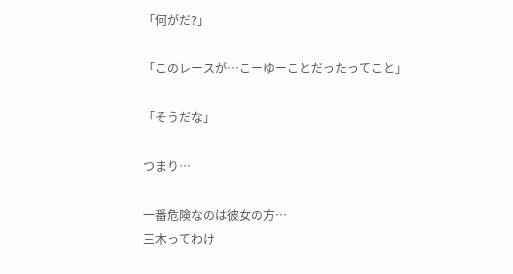「何がだ?」

「このレースが…こーゆーことだったってこと」

「そうだな」

つまり…

一番危険なのは彼女の方…
三木ってわけ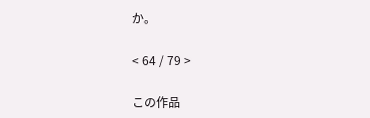か。

< 64 / 79 >

この作品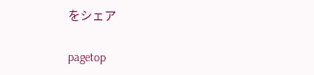をシェア

pagetop